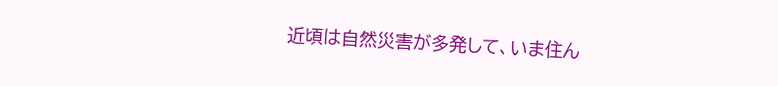近頃は自然災害が多発して、いま住ん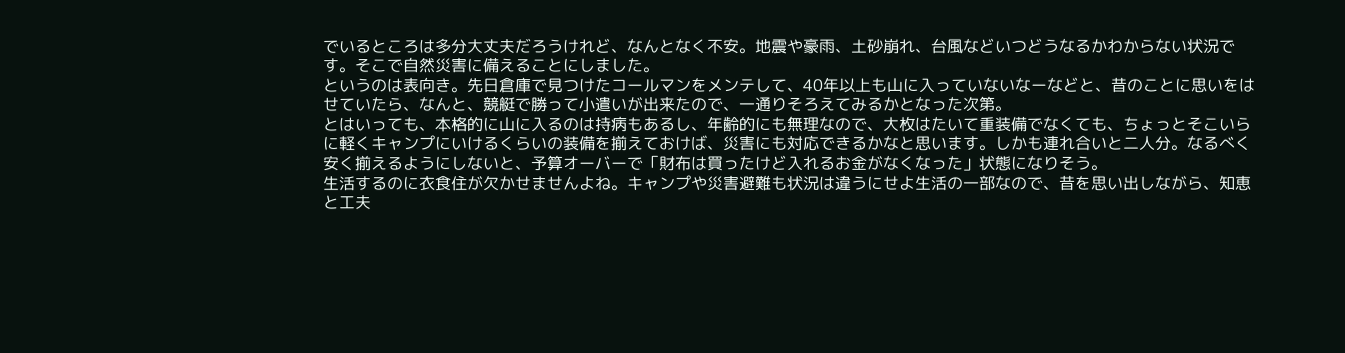でいるところは多分大丈夫だろうけれど、なんとなく不安。地震や豪雨、土砂崩れ、台風などいつどうなるかわからない状況です。そこで自然災害に備えることにしました。
というのは表向き。先日倉庫で見つけたコールマンをメンテして、40年以上も山に入っていないなーなどと、昔のことに思いをはせていたら、なんと、競艇で勝って小遣いが出来たので、一通りそろえてみるかとなった次第。
とはいっても、本格的に山に入るのは持病もあるし、年齢的にも無理なので、大枚はたいて重装備でなくても、ちょっとそこいらに軽くキャンプにいけるくらいの装備を揃えておけば、災害にも対応できるかなと思います。しかも連れ合いと二人分。なるべく安く揃えるようにしないと、予算オーバーで「財布は買ったけど入れるお金がなくなった」状態になりそう。
生活するのに衣食住が欠かせませんよね。キャンプや災害避難も状況は違うにせよ生活の一部なので、昔を思い出しながら、知恵と工夫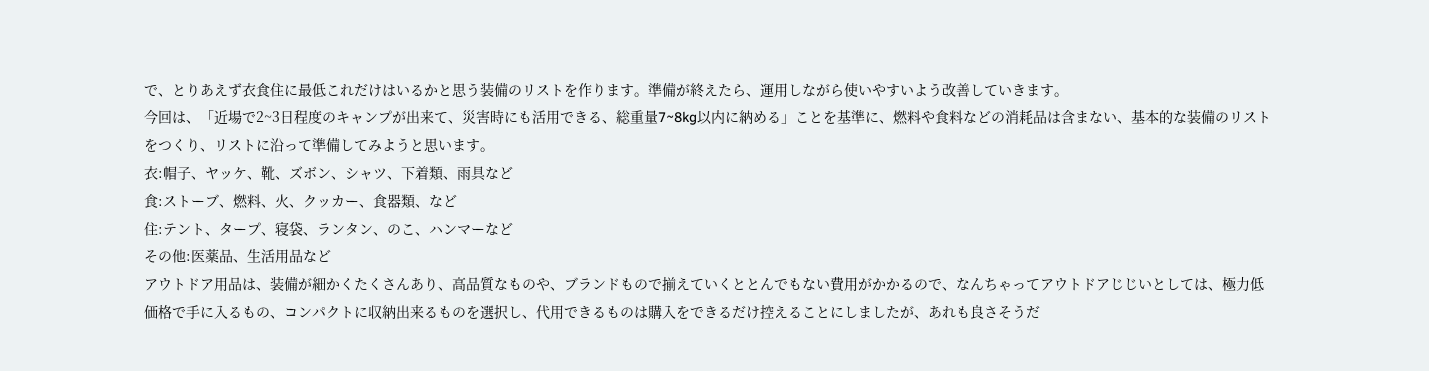で、とりあえず衣食住に最低これだけはいるかと思う装備のリストを作ります。準備が終えたら、運用しながら使いやすいよう改善していきます。
今回は、「近場で2~3日程度のキャンプが出来て、災害時にも活用できる、総重量7~8kg以内に納める」ことを基準に、燃料や食料などの消耗品は含まない、基本的な装備のリストをつくり、リストに沿って準備してみようと思います。
衣:帽子、ヤッケ、靴、ズボン、シャツ、下着類、雨具など
食:ストーブ、燃料、火、クッカー、食器類、など
住:テント、タープ、寝袋、ランタン、のこ、ハンマーなど
その他:医薬品、生活用品など
アウトドア用品は、装備が細かくたくさんあり、高品質なものや、ブランドもので揃えていくととんでもない費用がかかるので、なんちゃってアウトドアじじいとしては、極力低価格で手に入るもの、コンパクトに収納出来るものを選択し、代用できるものは購入をできるだけ控えることにしましたが、あれも良さそうだ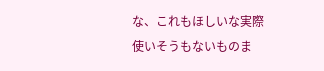な、これもほしいな実際使いそうもないものま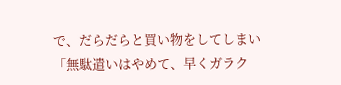で、だらだらと買い物をしてしまい「無駄遣いはやめて、早くガラク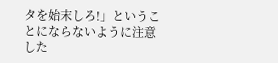タを始末しろ!」ということにならないように注意した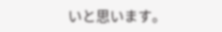いと思います。